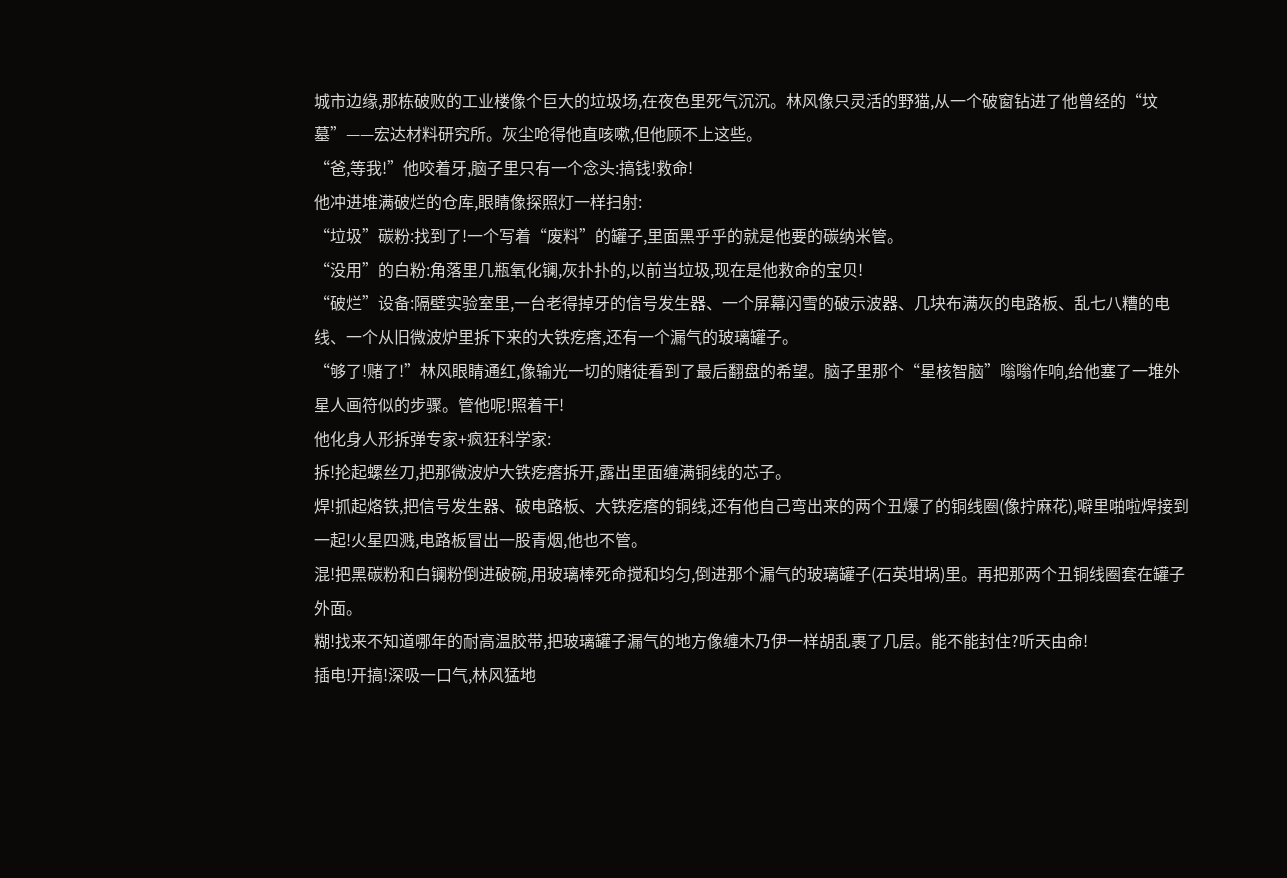城市边缘,那栋破败的工业楼像个巨大的垃圾场,在夜色里死气沉沉。林风像只灵活的野猫,从一个破窗钻进了他曾经的“坟墓”——宏达材料研究所。灰尘呛得他直咳嗽,但他顾不上这些。
“爸,等我!”他咬着牙,脑子里只有一个念头:搞钱!救命!
他冲进堆满破烂的仓库,眼睛像探照灯一样扫射:
“垃圾”碳粉:找到了!一个写着“废料”的罐子,里面黑乎乎的就是他要的碳纳米管。
“没用”的白粉:角落里几瓶氧化镧,灰扑扑的,以前当垃圾,现在是他救命的宝贝!
“破烂”设备:隔壁实验室里,一台老得掉牙的信号发生器、一个屏幕闪雪的破示波器、几块布满灰的电路板、乱七八糟的电线、一个从旧微波炉里拆下来的大铁疙瘩,还有一个漏气的玻璃罐子。
“够了!赌了!”林风眼睛通红,像输光一切的赌徒看到了最后翻盘的希望。脑子里那个“星核智脑”嗡嗡作响,给他塞了一堆外星人画符似的步骤。管他呢!照着干!
他化身人形拆弹专家+疯狂科学家:
拆!抡起螺丝刀,把那微波炉大铁疙瘩拆开,露出里面缠满铜线的芯子。
焊!抓起烙铁,把信号发生器、破电路板、大铁疙瘩的铜线,还有他自己弯出来的两个丑爆了的铜线圈(像拧麻花),噼里啪啦焊接到一起!火星四溅,电路板冒出一股青烟,他也不管。
混!把黑碳粉和白镧粉倒进破碗,用玻璃棒死命搅和均匀,倒进那个漏气的玻璃罐子(石英坩埚)里。再把那两个丑铜线圈套在罐子外面。
糊!找来不知道哪年的耐高温胶带,把玻璃罐子漏气的地方像缠木乃伊一样胡乱裹了几层。能不能封住?听天由命!
插电!开搞!深吸一口气,林风猛地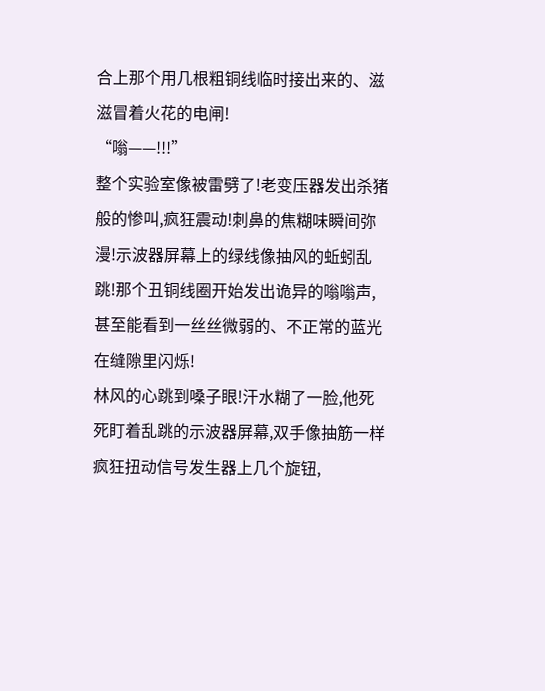合上那个用几根粗铜线临时接出来的、滋滋冒着火花的电闸!
“嗡——!!!”
整个实验室像被雷劈了!老变压器发出杀猪般的惨叫,疯狂震动!刺鼻的焦糊味瞬间弥漫!示波器屏幕上的绿线像抽风的蚯蚓乱跳!那个丑铜线圈开始发出诡异的嗡嗡声,甚至能看到一丝丝微弱的、不正常的蓝光在缝隙里闪烁!
林风的心跳到嗓子眼!汗水糊了一脸,他死死盯着乱跳的示波器屏幕,双手像抽筋一样疯狂扭动信号发生器上几个旋钮,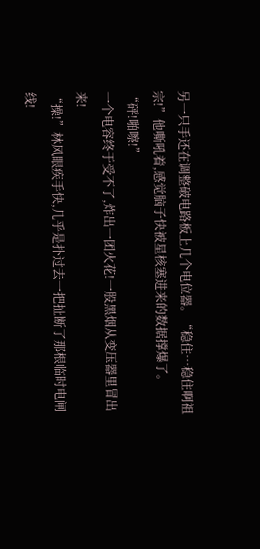另一只手还在调整破电路板上几个电位器。“稳住…稳住啊祖宗!”他嘶吼着,感觉脑子快被星核塞进来的数据撑爆了。
“砰!啪嚓!”
一个电容终于受不了,炸出一团火花!一股黑烟从变压器里冒出来!
“操!”林风眼疾手快,几乎是扑过去一把扯断了那根临时电闸线!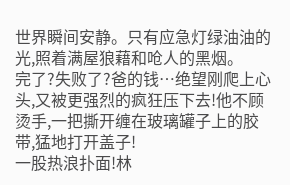世界瞬间安静。只有应急灯绿油油的光,照着满屋狼藉和呛人的黑烟。
完了?失败了?爸的钱…绝望刚爬上心头,又被更强烈的疯狂压下去!他不顾烫手,一把撕开缠在玻璃罐子上的胶带,猛地打开盖子!
一股热浪扑面!林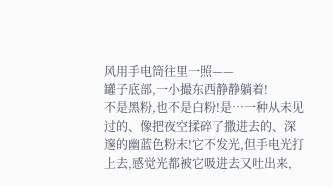风用手电筒往里一照——
罐子底部,一小撮东西静静躺着!
不是黑粉,也不是白粉!是…一种从未见过的、像把夜空揉碎了撒进去的、深邃的幽蓝色粉末!它不发光,但手电光打上去,感觉光都被它吸进去又吐出来,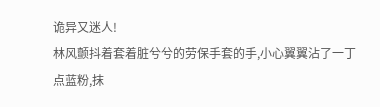诡异又迷人!
林风颤抖着套着脏兮兮的劳保手套的手,小心翼翼沾了一丁点蓝粉,抹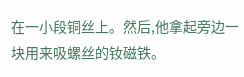在一小段铜丝上。然后,他拿起旁边一块用来吸螺丝的钕磁铁。